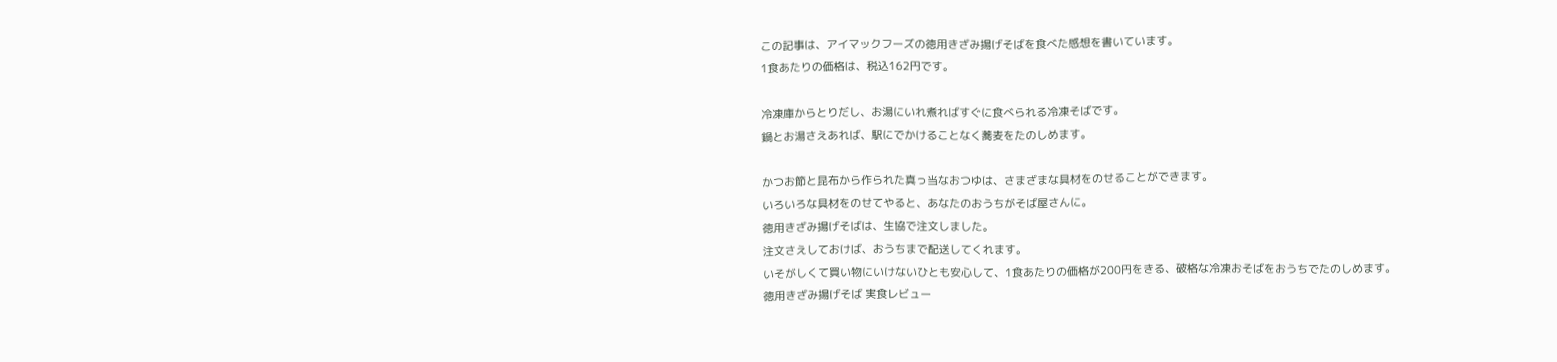この記事は、アイマックフーズの徳用きざみ揚げそばを食べた感想を書いています。
1食あたりの価格は、税込162円です。

冷凍庫からとりだし、お湯にいれ煮ればすぐに食べられる冷凍そばです。
鍋とお湯さえあれば、駅にでかけることなく蕎麦をたのしめます。

かつお節と昆布から作られた真っ当なおつゆは、さまざまな具材をのせることができます。
いろいろな具材をのせてやると、あなたのおうちがそば屋さんに。
徳用きざみ揚げそばは、生協で注文しました。
注文さえしておけば、おうちまで配送してくれます。
いそがしくて買い物にいけないひとも安心して、1食あたりの価格が200円をきる、破格な冷凍おそばをおうちでたのしめます。
徳用きざみ揚げそば 実食レビュー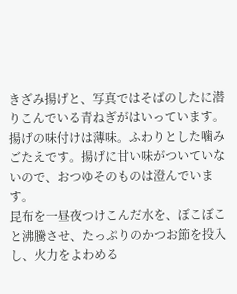きざみ揚げと、写真ではそばのしたに潜りこんでいる青ねぎがはいっています。
揚げの味付けは薄味。ふわりとした噛みごたえです。揚げに甘い味がついていないので、おつゆそのものは澄んでいます。
昆布を一昼夜つけこんだ水を、ぼこぼこと沸騰させ、たっぷりのかつお節を投入し、火力をよわめる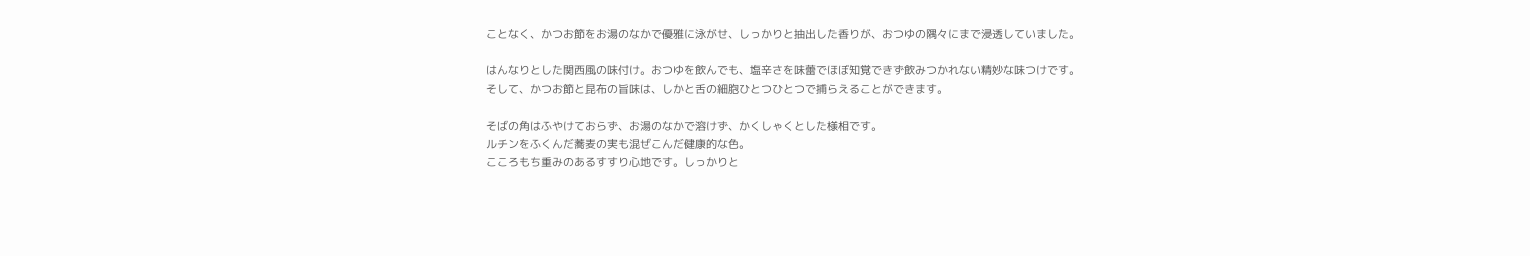ことなく、かつお節をお湯のなかで優雅に泳がせ、しっかりと抽出した香りが、おつゆの隅々にまで浸透していました。

はんなりとした関西風の味付け。おつゆを飲んでも、塩辛さを味蕾でほぼ知覚できず飲みつかれない精妙な味つけです。
そして、かつお節と昆布の旨味は、しかと舌の細胞ひとつひとつで捕らえることができます。

そばの角はふやけておらず、お湯のなかで溶けず、かくしゃくとした様相です。
ルチンをふくんだ蕎麦の実も混ぜこんだ健康的な色。
こころもち重みのあるすすり心地です。しっかりと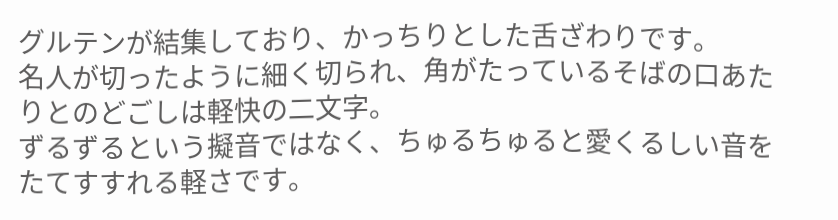グルテンが結集しており、かっちりとした舌ざわりです。
名人が切ったように細く切られ、角がたっているそばの口あたりとのどごしは軽快の二文字。
ずるずるという擬音ではなく、ちゅるちゅると愛くるしい音をたてすすれる軽さです。